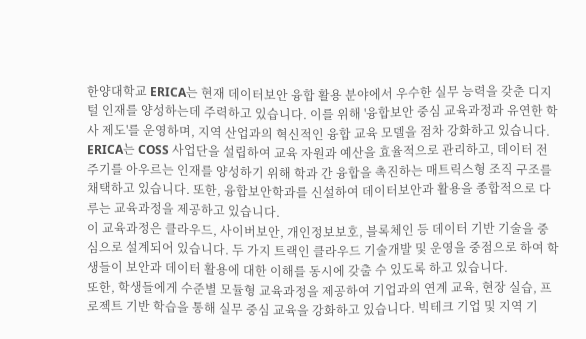한양대학교 ERICA는 현재 데이터보안 융합 활용 분야에서 우수한 실무 능력을 갖춘 디지털 인재를 양성하는데 주력하고 있습니다. 이를 위해 '융합보안 중심 교육과정과 유연한 학사 제도'를 운영하며, 지역 산업과의 혁신적인 융합 교육 모델을 점차 강화하고 있습니다.
ERICA는 COSS 사업단을 설립하여 교육 자원과 예산을 효율적으로 관리하고, 데이터 전주기를 아우르는 인재를 양성하기 위해 학과 간 융합을 촉진하는 매트릭스형 조직 구조를 채택하고 있습니다. 또한, 융합보안학과를 신설하여 데이터보안과 활용을 종합적으로 다루는 교육과정을 제공하고 있습니다.
이 교육과정은 클라우드, 사이버보안, 개인정보보호, 블록체인 등 데이터 기반 기술을 중심으로 설계되어 있습니다. 두 가지 트랙인 클라우드 기술개발 및 운영을 중점으로 하여 학생들이 보안과 데이터 활용에 대한 이해를 동시에 갖출 수 있도록 하고 있습니다.
또한, 학생들에게 수준별 모듈형 교육과정을 제공하여 기업과의 연계 교육, 현장 실습, 프로젝트 기반 학습을 통해 실무 중심 교육을 강화하고 있습니다. 빅테크 기업 및 지역 기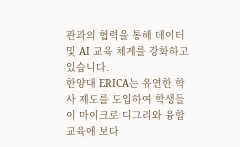관과의 협력을 통해 데이터 및 AI 교육 체계를 강화하고 있습니다.
한양대 ERICA는 유연한 학사 제도를 도입하여 학생들이 마이크로 디그리와 융합 교육에 보다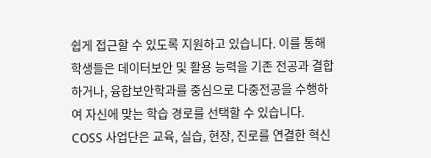쉽게 접근할 수 있도록 지원하고 있습니다. 이를 통해 학생들은 데이터보안 및 활용 능력을 기존 전공과 결합하거나, 융합보안학과를 중심으로 다중전공을 수행하여 자신에 맞는 학습 경로를 선택할 수 있습니다.
COSS 사업단은 교육, 실습, 현장, 진로를 연결한 혁신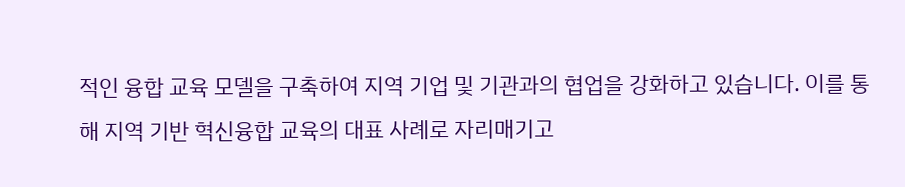적인 융합 교육 모델을 구축하여 지역 기업 및 기관과의 협업을 강화하고 있습니다. 이를 통해 지역 기반 혁신융합 교육의 대표 사례로 자리매기고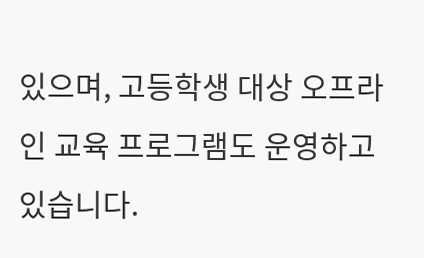있으며, 고등학생 대상 오프라인 교육 프로그램도 운영하고 있습니다.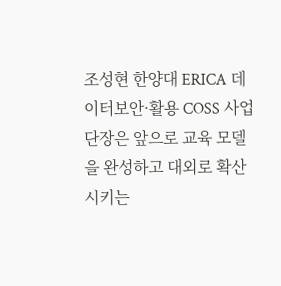조성현 한양대 ERICA 데이터보안·활용 COSS 사업단장은 앞으로 교육 모델을 완성하고 대외로 확산시키는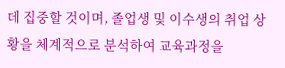데 집중할 것이며, 졸업생 및 이수생의 취업 상황을 체계적으로 분석하여 교육과정을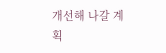개선해 나갈 계획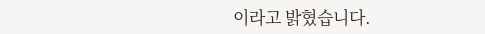이라고 밝혔습니다.